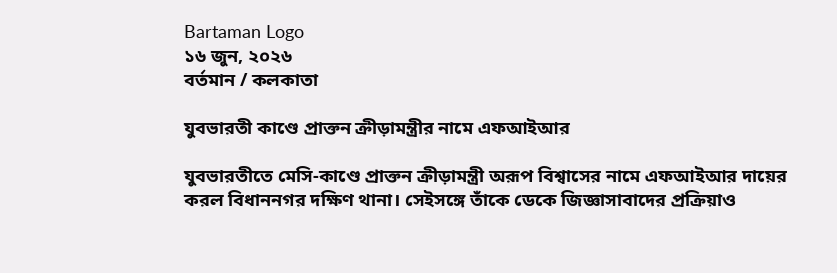Bartaman Logo
১৬ জুন, ২০২৬
বর্তমান / কলকাতা

যুবভারতী কাণ্ডে প্রাক্তন ক্রীড়ামন্ত্রীর নামে এফআইআর

যুবভারতীতে মেসি-কাণ্ডে প্রাক্তন ক্রীড়ামন্ত্রী অরূপ বিশ্বাসের নামে এফআইআর দায়ের করল বিধাননগর দক্ষিণ থানা। সেইসঙ্গে তাঁকে ডেকে জিজ্ঞাসাবাদের প্রক্রিয়াও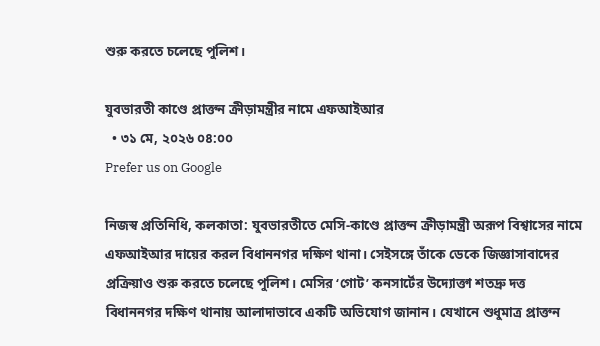শুরু করতে চলেছে পুলিশ।

যুবভারতী কাণ্ডে প্রাক্তন ক্রীড়ামন্ত্রীর নামে এফআইআর
  • ৩১ মে, ২০২৬ ০৪:০০
Prefer us on Google

নিজস্ব প্রতিনিধি, কলকাতা: যুবভারতীতে মেসি-কাণ্ডে প্রাক্তন ক্রীড়ামন্ত্রী অরূপ বিশ্বাসের নামে এফআইআর দায়ের করল বিধাননগর দক্ষিণ থানা। সেইসঙ্গে তাঁকে ডেকে জিজ্ঞাসাবাদের প্রক্রিয়াও শুরু করতে চলেছে পুলিশ। মেসির ‘গোট’ কনসার্টের উদ্যোক্তা শতদ্রু দত্ত বিধাননগর দক্ষিণ থানায় আলাদাভাবে একটি অভিযোগ জানান। যেখানে শুধুমাত্র প্রাক্তন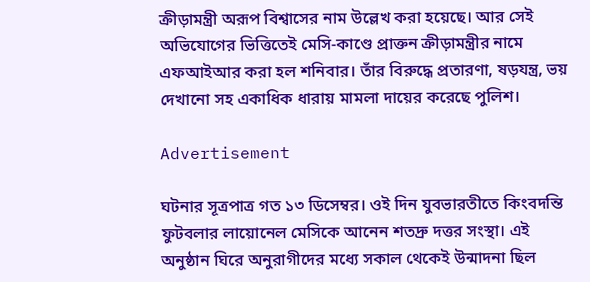ক্রীড়ামন্ত্রী অরূপ বিশ্বাসের নাম উল্লেখ করা হয়েছে। আর সেই অভিযোগের ভিত্তিতেই মেসি-কাণ্ডে প্রাক্তন ক্রীড়ামন্ত্রীর নামে এফআইআর করা হল শনিবার। তাঁর বিরুদ্ধে প্রতারণা, ষড়যন্ত্র, ভয় দেখানো সহ একাধিক ধারায় মামলা দায়ের করেছে পুলিশ।

Advertisement

ঘটনার সূত্রপাত্র গত ১৩ ডিসেম্বর। ওই দিন যুবভারতীতে কিংবদন্তি ফুটবলার লায়োনেল মেসিকে আনেন শতদ্রু দত্তর সংস্থা। এই অনুষ্ঠান ঘিরে অনুরাগীদের মধ্যে সকাল থেকেই উন্মাদনা ছিল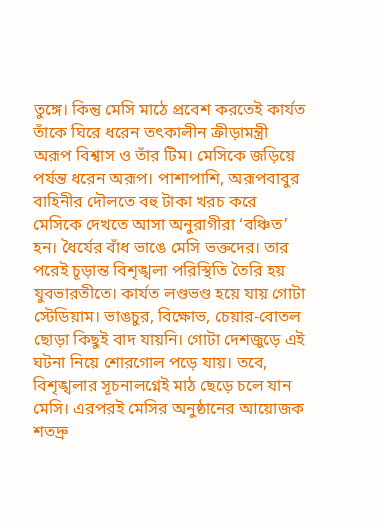তুঙ্গে। কিন্তু মেসি মাঠে প্রবেশ করতেই কার্যত তাঁকে ঘিরে ধরেন তৎকালীন ক্রীড়ামন্ত্রী অরূপ বিশ্বাস ও তাঁর টিম। মেসিকে জড়িয়ে পর্যন্ত ধরেন অরূপ। পাশাপাশি, অরূপবাবুর বাহিনীর দৌলতে বহু টাকা খরচ করে মেসিকে দেখতে আসা অনুরাগীরা ‘বঞ্চিত’ হন। ধৈর্যের বাঁধ ভাঙে মেসি ভক্তদের। তার পরেই চূড়ান্ত বিশৃঙ্খলা পরিস্থিতি তৈরি হয় যুবভারতীতে। কার্যত লণ্ডভণ্ড হয়ে যায় গোটা স্টেডিয়াম। ভাঙচুর, বিক্ষোভ, চেয়ার-বোতল ছোড়া কিছুই বাদ যায়নি। গোটা দেশজুড়ে এই ঘটনা নিয়ে শোরগোল পড়ে যায়। তবে, বিশৃঙ্খলার সূচনালগ্নেই মাঠ ছেড়ে চলে যান মেসি। এরপরই মেসির অনুষ্ঠানের আয়োজক শতদ্রু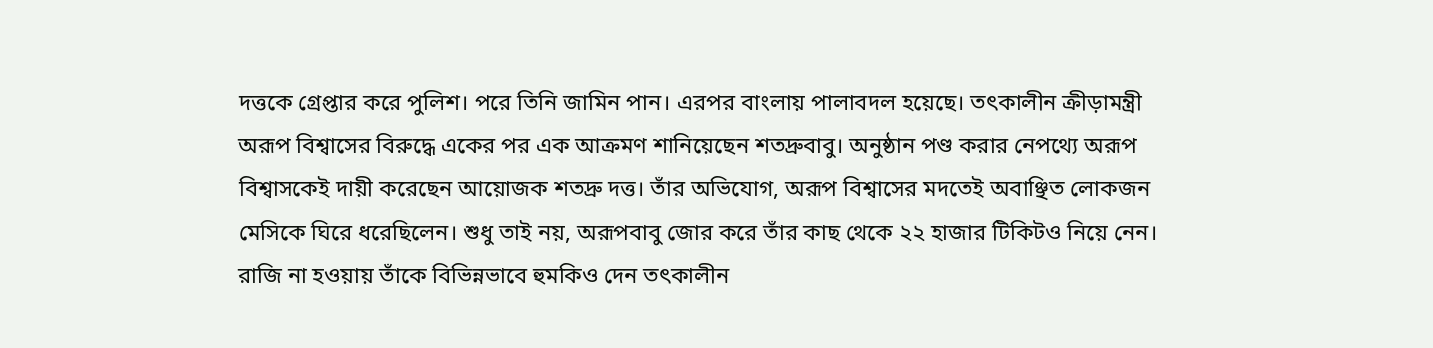দত্তকে গ্রেপ্তার করে পুলিশ। পরে তিনি জামিন পান। এরপর বাংলায় পালাবদল হয়েছে। তৎকালীন ক্রীড়ামন্ত্রী অরূপ বিশ্বাসের বিরুদ্ধে একের পর এক আক্রমণ শানিয়েছেন শতদ্রুবাবু। অনুষ্ঠান পণ্ড করার নেপথ্যে অরূপ বিশ্বাসকেই দায়ী করেছেন আয়োজক শতদ্রু দত্ত। তাঁর অভিযোগ, অরূপ বিশ্বাসের মদতেই অবাঞ্ছিত লোকজন মেসিকে ঘিরে ধরেছিলেন। শুধু তাই নয়, অরূপবাবু জোর করে তাঁর কাছ থেকে ২২ হাজার টিকিটও নিয়ে নেন। রাজি না হওয়ায় তাঁকে বিভিন্নভাবে হুমকিও দেন তৎকালীন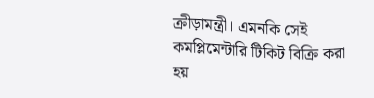ক্রীড়ামন্ত্রী। এমনকি সেই কমপ্লিমেন্টারি টিকিট বিক্রি করা হয়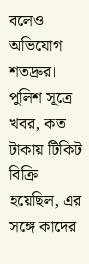বলেও অভিযোগ শতদ্রুর।
পুলিশ সূত্রে খবর, কত টাকায় টিকিট বিক্রি হয়েছিল, এর সঙ্গে কাদের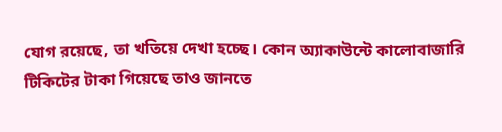যোগ রয়েছে, তা খতিয়ে দেখা হচ্ছে। কোন অ্যাকাউন্টে কালোবাজারি টিকিটের টাকা গিয়েছে তাও জানতে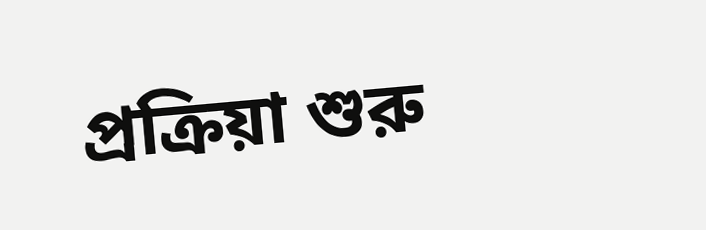প্রক্রিয়া শুরু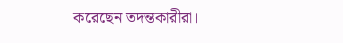করেছেন তদন্তকারীরা।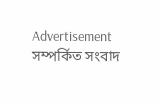Advertisement
সম্পর্কিত সংবাদ